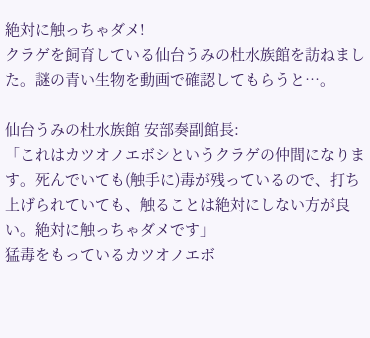絶対に触っちゃダメ!
クラゲを飼育している仙台うみの杜水族館を訪ねました。謎の青い生物を動画で確認してもらうと…。

仙台うみの杜水族館 安部奏副館長:
「これはカツオノエボシというクラゲの仲間になります。死んでいても(触手に)毒が残っているので、打ち上げられていても、触ることは絶対にしない方が良い。絶対に触っちゃダメです」
猛毒をもっているカツオノエボ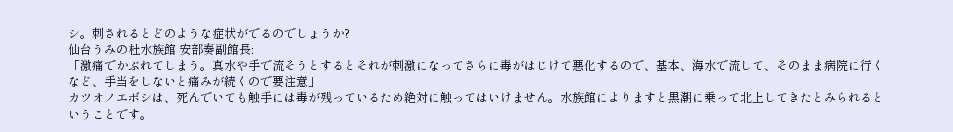シ。刺されるとどのような症状がでるのでしょうか?
仙台うみの杜水族館 安部奏副館長:
「激痛でかぶれてしまう。真水や手で流そうとするとそれが刺激になってさらに毒がはじけて悪化するので、基本、海水で流して、そのまま病院に行くなど、手当をしないと痛みが続くので要注意」
カツオノエボシは、死んでいても触手には毒が残っているため絶対に触ってはいけません。水族館によりますと黒潮に乗って北上してきたとみられるということです。